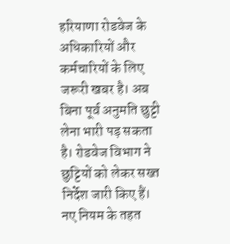हरियाणा रोडवेज के अधिकारियों और कर्मचारियों के लिए जरूरी खबर है। अब बिना पूर्व अनुमति छुट्टी लेना भारी पड़ सकता है। रोडवेज विभाग ने छुट्टियों को लेकर सख्त निर्देश जारी किए हैं। नए नियम के तहत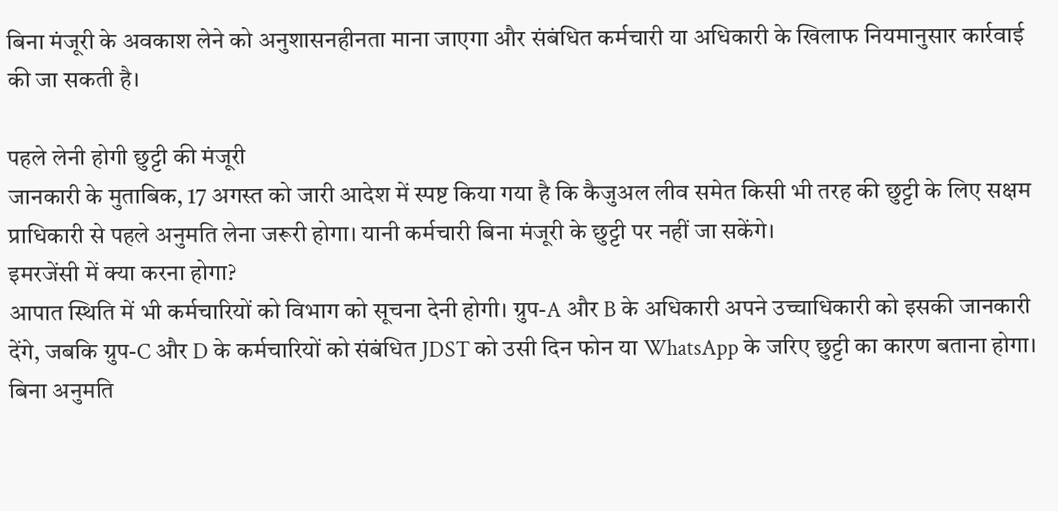बिना मंजूरी के अवकाश लेने को अनुशासनहीनता माना जाएगा और संबंधित कर्मचारी या अधिकारी के खिलाफ नियमानुसार कार्रवाई की जा सकती है।

पहले लेनी होगी छुट्टी की मंजूरी
जानकारी के मुताबिक, 17 अगस्त को जारी आदेश में स्पष्ट किया गया है कि कैजुअल लीव समेत किसी भी तरह की छुट्टी के लिए सक्षम प्राधिकारी से पहले अनुमति लेना जरूरी होगा। यानी कर्मचारी बिना मंजूरी के छुट्टी पर नहीं जा सकेंगे।
इमरजेंसी में क्या करना होगा?
आपात स्थिति में भी कर्मचारियों को विभाग को सूचना देनी होगी। ग्रुप-A और B के अधिकारी अपने उच्चाधिकारी को इसकी जानकारी देंगे, जबकि ग्रुप-C और D के कर्मचारियों को संबंधित JDST को उसी दिन फोन या WhatsApp के जरिए छुट्टी का कारण बताना होगा।
बिना अनुमति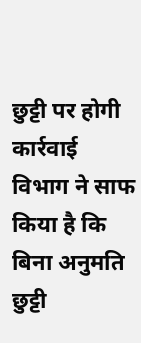छुट्टी पर होगी कार्रवाई
विभाग ने साफ किया है कि बिना अनुमति छुट्टी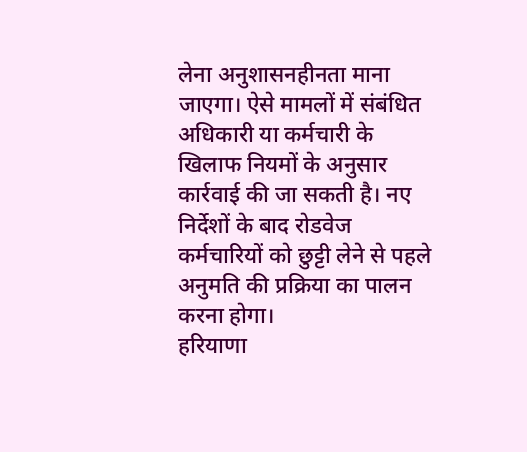लेना अनुशासनहीनता माना जाएगा। ऐसे मामलों में संबंधित अधिकारी या कर्मचारी के खिलाफ नियमों के अनुसार कार्रवाई की जा सकती है। नए निर्देशों के बाद रोडवेज कर्मचारियों को छुट्टी लेने से पहले अनुमति की प्रक्रिया का पालन करना होगा।
हरियाणा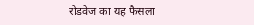रोडवेज का यह फैसला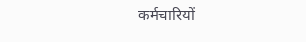कर्मचारियों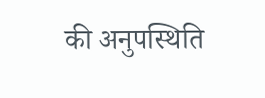की अनुपस्थिति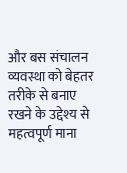और बस संचालन व्यवस्था को बेहतर तरीके से बनाए रखने के उद्देश्य से महत्वपूर्ण माना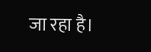जा रहा है।